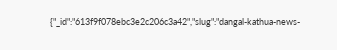{"_id":"613f9f078ebc3e2c206c3a42","slug":"dangal-kathua-news-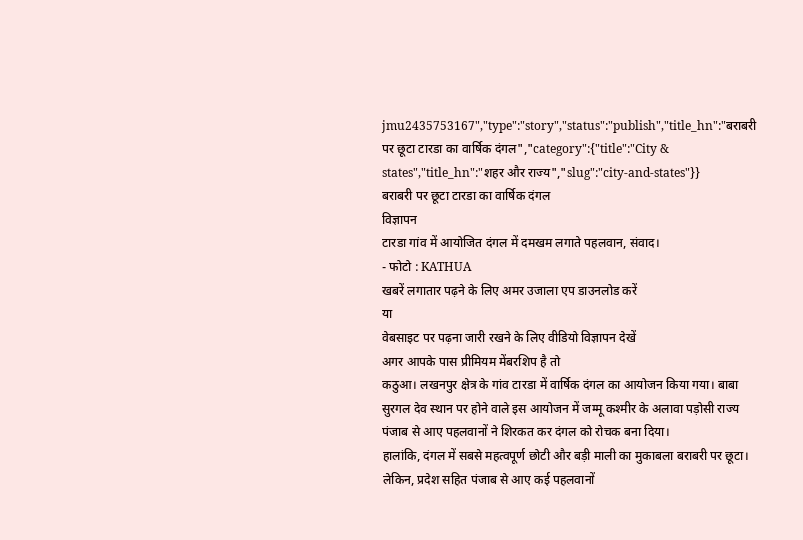jmu2435753167","type":"story","status":"publish","title_hn":"बराबरी पर छूटा टारडा का वार्षिक दंगल","category":{"title":"City & states","title_hn":"शहर और राज्य","slug":"city-and-states"}}
बराबरी पर छूटा टारडा का वार्षिक दंगल
विज्ञापन
टारडा गांव में आयोजित दंगल में दमखम लगाते पहलवान, संवाद।
- फोटो : KATHUA
खबरें लगातार पढ़ने के लिए अमर उजाला एप डाउनलोड करें
या
वेबसाइट पर पढ़ना जारी रखने के लिए वीडियो विज्ञापन देखें
अगर आपके पास प्रीमियम मेंबरशिप है तो
कठुआ। लखनपुर क्षेत्र के गांव टारडा में वार्षिक दंगल का आयोजन किया गया। बाबा सुरगल देव स्थान पर होने वाले इस आयोजन में जम्मू कश्मीर के अलावा पड़ोसी राज्य पंजाब से आए पहलवानों ने शिरकत कर दंगल को रोचक बना दिया।
हालांकि, दंगल में सबसे महत्वपूर्ण छोटी और बड़ी माली का मुकाबला बराबरी पर छूटा। लेकिन, प्रदेश सहित पंजाब से आए कई पहलवानों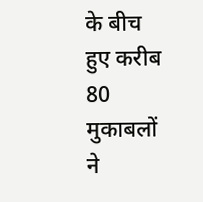के बीच हुए करीब 80 मुकाबलों ने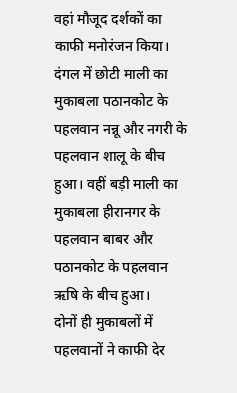वहां मौजूद दर्शकों का काफी मनोरंजन किया। दंगल में छोटी माली का मुकाबला पठानकोट के पहलवान नन्नू और नगरी के पहलवान शालू के बीच हुआ। वहीं बड़ी माली का मुकाबला हीरानगर के पहलवान बाबर और पठानकोट के पहलवान ऋषि के बीच हुआ।
दोनों ही मुकाबलों में पहलवानों ने काफी देर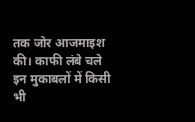तक जोर आजमाइश की। काफी लंबे चले इन मुकाबलों में किसी भी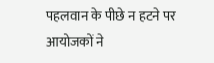पहलवान के पीछे न हटने पर आयोजकों ने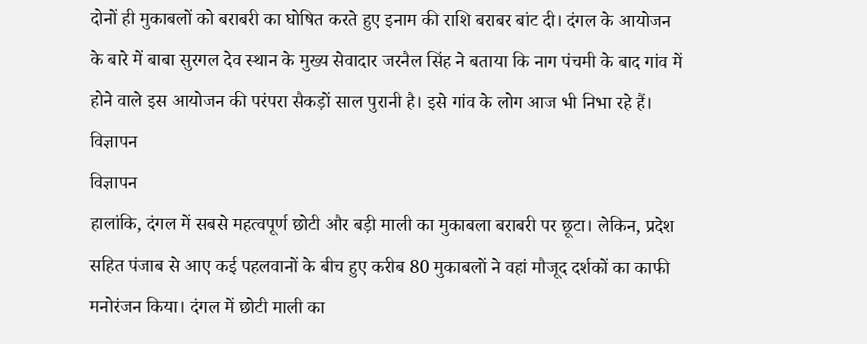दोनों ही मुकाबलों को बराबरी का घोषित करते हुए इनाम की राशि बराबर बांट दी। दंगल के आयोजन के बारे में बाबा सुरगल देव स्थान के मुख्य सेवादार जरनैल सिंह ने बताया कि नाग पंचमी के बाद गांव में होने वाले इस आयोजन की परंपरा सैकड़ों साल पुरानी है। इसे गांव के लोग आज भी निभा रहे हैं।
विज्ञापन
विज्ञापन
हालांकि, दंगल में सबसे महत्वपूर्ण छोटी और बड़ी माली का मुकाबला बराबरी पर छूटा। लेकिन, प्रदेश सहित पंजाब से आए कई पहलवानों के बीच हुए करीब 80 मुकाबलों ने वहां मौजूद दर्शकों का काफी मनोरंजन किया। दंगल में छोटी माली का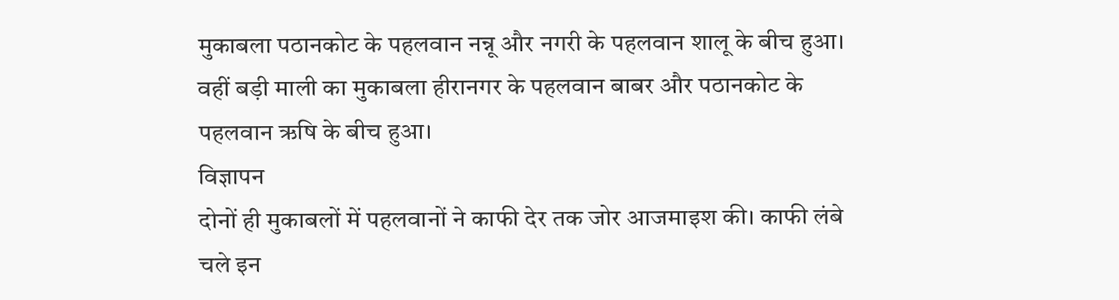मुकाबला पठानकोट के पहलवान नन्नू और नगरी के पहलवान शालू के बीच हुआ। वहीं बड़ी माली का मुकाबला हीरानगर के पहलवान बाबर और पठानकोट के पहलवान ऋषि के बीच हुआ।
विज्ञापन
दोनों ही मुकाबलों में पहलवानों ने काफी देर तक जोर आजमाइश की। काफी लंबे चले इन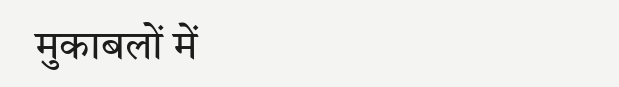मुकाबलों में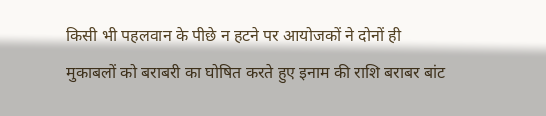किसी भी पहलवान के पीछे न हटने पर आयोजकों ने दोनों ही मुकाबलों को बराबरी का घोषित करते हुए इनाम की राशि बराबर बांट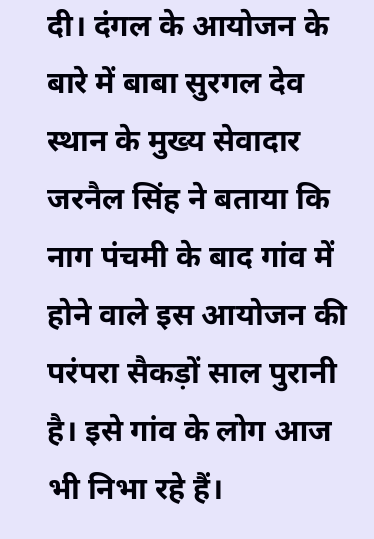दी। दंगल के आयोजन के बारे में बाबा सुरगल देव स्थान के मुख्य सेवादार जरनैल सिंह ने बताया कि नाग पंचमी के बाद गांव में होने वाले इस आयोजन की परंपरा सैकड़ों साल पुरानी है। इसे गांव के लोग आज भी निभा रहे हैं।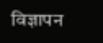विज्ञापन